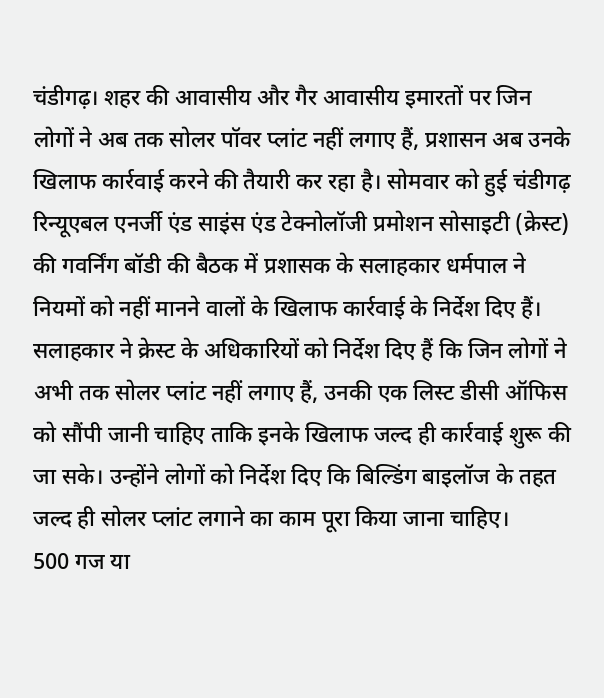चंडीगढ़। शहर की आवासीय और गैर आवासीय इमारतों पर जिन लोगों ने अब तक सोलर पॉवर प्लांट नहीं लगाए हैं, प्रशासन अब उनके खिलाफ कार्रवाई करने की तैयारी कर रहा है। सोमवार को हुई चंडीगढ़ रिन्यूएबल एनर्जी एंड साइंस एंड टेक्नोलॉजी प्रमोशन सोसाइटी (क्रेस्ट) की गवर्निंग बॉडी की बैठक में प्रशासक के सलाहकार धर्मपाल ने नियमों को नहीं मानने वालों के खिलाफ कार्रवाई के निर्देश दिए हैं।
सलाहकार ने क्रेस्ट के अधिकारियों को निर्देश दिए हैं कि जिन लोगों ने अभी तक सोलर प्लांट नहीं लगाए हैं, उनकी एक लिस्ट डीसी ऑफिस को सौंपी जानी चाहिए ताकि इनके खिलाफ जल्द ही कार्रवाई शुरू की जा सके। उन्होंने लोगों को निर्देश दिए कि बिल्डिंग बाइलॉज के तहत जल्द ही सोलर प्लांट लगाने का काम पूरा किया जाना चाहिए।
500 गज या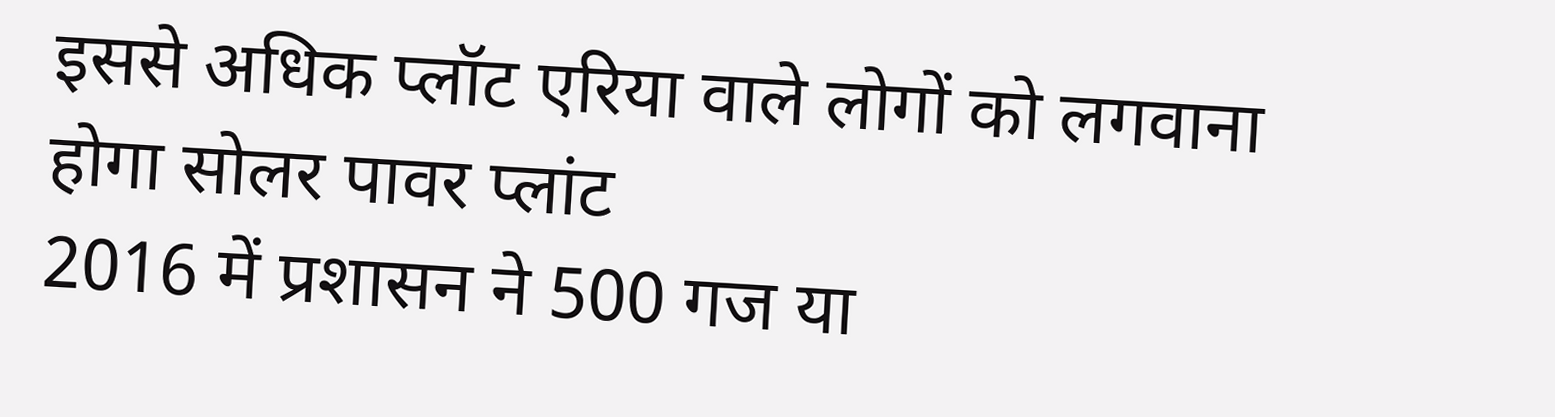इससे अधिक प्लॉट एरिया वाले लोगों को लगवाना होगा सोलर पावर प्लांट
2016 में प्रशासन ने 500 गज या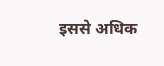इससे अधिक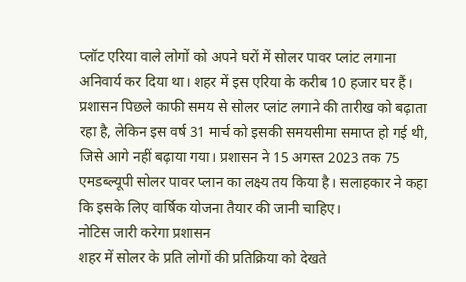प्लॉट एरिया वाले लोगों को अपने घरों में सोलर पावर प्लांट लगाना अनिवार्य कर दिया था। शहर में इस एरिया के करीब 10 हजार घर हैं। प्रशासन पिछले काफी समय से सोलर प्लांट लगाने की तारीख को बढ़ाता रहा है, लेकिन इस वर्ष 31 मार्च को इसकी समयसीमा समाप्त हो गई थी, जिसे आगे नहीं बढ़ाया गया। प्रशासन ने 15 अगस्त 2023 तक 75 एमडब्ल्यूपी सोलर पावर प्लान का लक्ष्य तय किया है। सलाहकार ने कहा कि इसके लिए वार्षिक योजना तैयार की जानी चाहिए।
नोटिस जारी करेगा प्रशासन
शहर में सोलर के प्रति लोगों की प्रतिक्रिया को देखते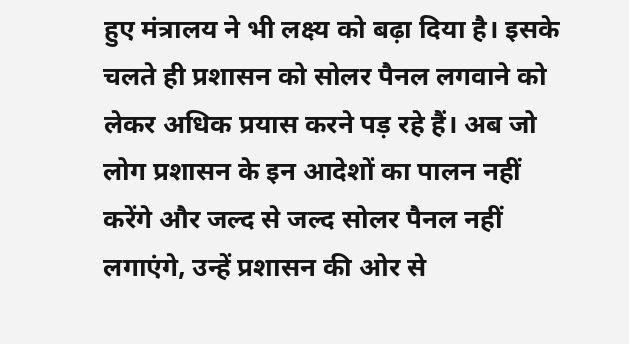हुए मंत्रालय ने भी लक्ष्य को बढ़ा दिया है। इसके चलते ही प्रशासन को सोलर पैनल लगवाने को लेकर अधिक प्रयास करने पड़ रहे हैं। अब जो लोग प्रशासन के इन आदेशों का पालन नहीं करेंगे और जल्द से जल्द सोलर पैनल नहीं लगाएंगे, उन्हें प्रशासन की ओर से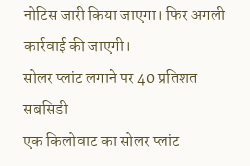नोटिस जारी किया जाएगा। फिर अगली कार्रवाई की जाएगी।
सोलर प्लांट लगाने पर 40 प्रतिशत सबसिडी
एक किलोवाट का सोलर प्लांट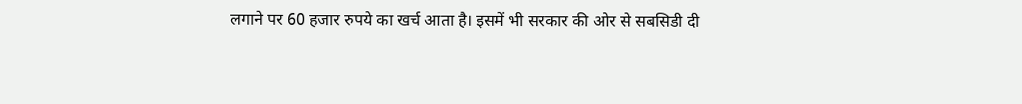लगाने पर 60 हजार रुपये का खर्च आता है। इसमें भी सरकार की ओर से सबसिडी दी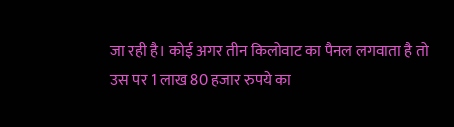जा रही है। कोई अगर तीन किलोवाट का पैनल लगवाता है तो उस पर 1 लाख 80 हजार रुपये का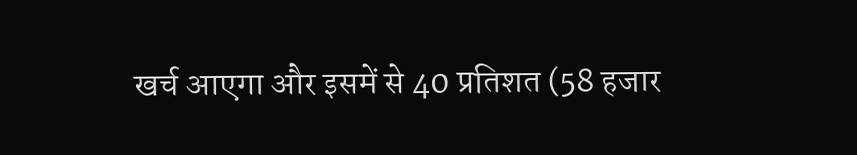खर्च आएगा और इसमें से 40 प्रतिशत (58 हजार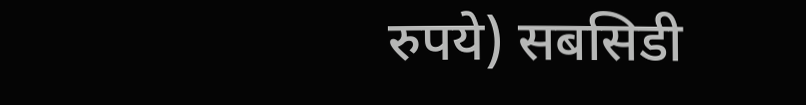रुपये) सबसिडी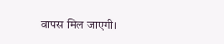वापस मिल जाएगी।